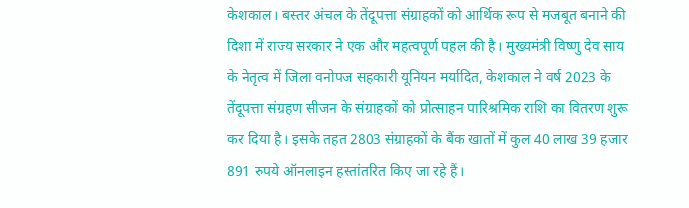केशकाल। बस्तर अंचल के तेंदूपत्ता संग्राहकों को आर्थिक रूप से मजबूत बनाने की दिशा में राज्य सरकार ने एक और महत्वपूर्ण पहल की है। मुख्यमंत्री विष्णु देव साय के नेतृत्व में जिला वनोपज सहकारी यूनियन मर्यादित, केशकाल ने वर्ष 2023 के तेंदूपत्ता संग्रहण सीजन के संग्राहकों को प्रोत्साहन पारिश्रमिक राशि का वितरण शुरू कर दिया है। इसके तहत 2803 संग्राहकों के बैंक खातों में कुल 40 लाख 39 हजार 891 रुपये ऑनलाइन हस्तांतरित किए जा रहे हैं।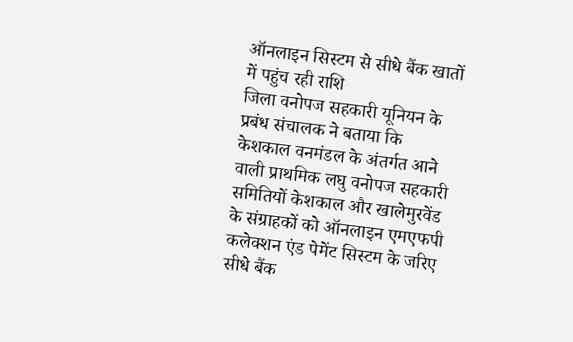ऑनलाइन सिस्टम से सीधे बैंक खातों में पहुंच रही राशि
जिला वनोपज सहकारी यूनियन के प्रबंध संचालक ने बताया कि केशकाल वनमंडल के अंतर्गत आने वाली प्राथमिक लघु वनोपज सहकारी समितियों केशकाल और खालेमुरवेंड के संग्राहकों को ऑनलाइन एमएफपी कलेक्शन एंड पेमेंट सिस्टम के जरिए सीधे बैंक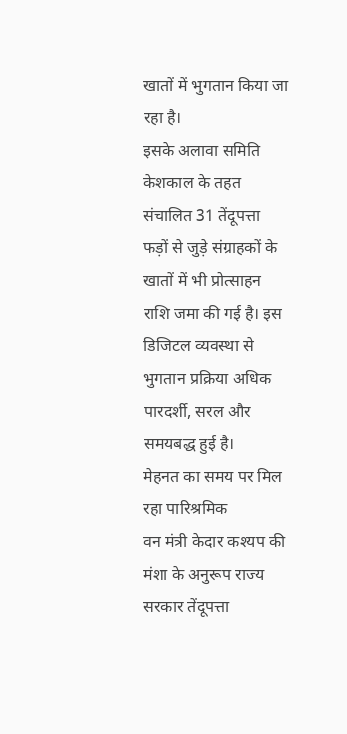खातों में भुगतान किया जा रहा है।
इसके अलावा समिति केशकाल के तहत संचालित 31 तेंदूपत्ता फड़ों से जुड़े संग्राहकों के खातों में भी प्रोत्साहन राशि जमा की गई है। इस डिजिटल व्यवस्था से भुगतान प्रक्रिया अधिक पारदर्शी, सरल और समयबद्ध हुई है।
मेहनत का समय पर मिल रहा पारिश्रमिक
वन मंत्री केदार कश्यप की मंशा के अनुरूप राज्य सरकार तेंदूपत्ता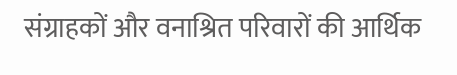संग्राहकों और वनाश्रित परिवारों की आर्थिक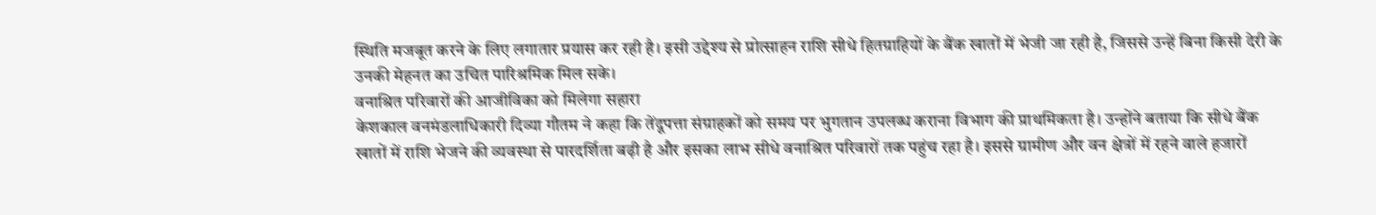स्थिति मजबूत करने के लिए लगातार प्रयास कर रही है। इसी उद्देश्य से प्रोत्साहन राशि सीधे हितग्राहियों के बैंक खातों में भेजी जा रही है, जिससे उन्हें बिना किसी देरी के उनकी मेहनत का उचित पारिश्रमिक मिल सके।
वनाश्रित परिवारों की आजीविका को मिलेगा सहारा
केशकाल वनमंडलाधिकारी दिव्या गौतम ने कहा कि तेंदूपत्ता संग्राहकों को समय पर भुगतान उपलब्ध कराना विभाग की प्राथमिकता है। उन्होंने बताया कि सीधे बैंक खातों में राशि भेजने की व्यवस्था से पारदर्शिता बढ़ी है और इसका लाभ सीधे वनाश्रित परिवारों तक पहुंच रहा है। इससे ग्रामीण और वन क्षेत्रों में रहने वाले हजारों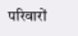परिवारों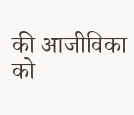की आजीविका को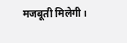मजबूती मिलेगी।